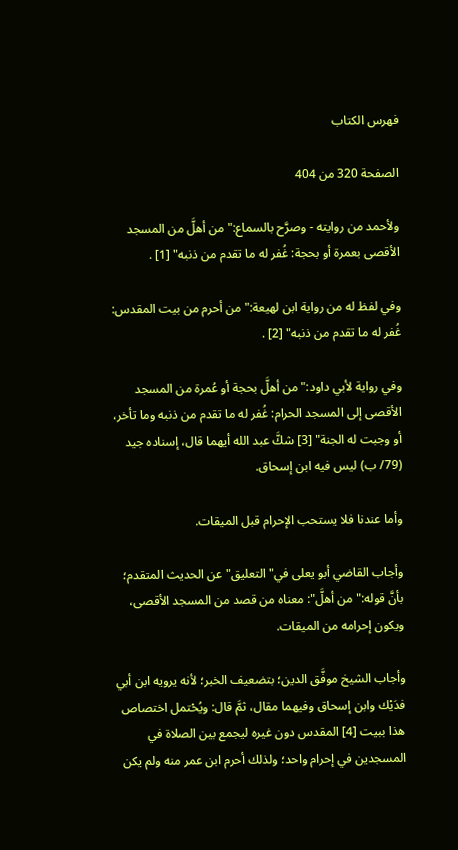فهرس الكتاب

الصفحة 320 من 404

ولأحمد من روايته - وصرَّح بالسماع:"من أهلَّ من المسجد الأقصى بعمرة أو بحجة: غُفر له ما تقدم من ذنبه" [1] .

وفي لفظ له من رواية ابن لهيعة:"من أحرم من بيت المقدس: غُفر له ما تقدم من ذنبه" [2] .

وفي رواية لأبي داود:"من أهلَّ بحجة أو عُمرة من المسجد الأقصى إلى المسجد الحرام: غُفر له ما تقدم من ذنبه وما تأخر، أو وجبت له الجنة" [3] شكَّ عبد الله أيهما قال، إسناده جيد (79/ ب) ليس فيه ابن إسحاق.

وأما عندنا فلا يستحب الإحرام قبل الميقات.

وأجاب القاضي أبو يعلى في"التعليق"عن الحديث المتقدم؛ بأنَّ قوله:"من أهلَّ": معناه من قصد من المسجد الأقصى، ويكون إحرامه من الميقات.

وأجاب الشيخ موفَّق الدين؛ بتضعيف الخبر؛ لأنه يرويه ابن أبي فدَيْك وابن إسحاق وفيهما مقال، ثمَّ قال: ويُحْتمل اختصاص هذا ببيت [4] المقدس دون غيره ليجمع بين الصلاة في المسجدين في إحرام واحد؛ ولذلك أحرم ابن عمر منه ولم يكن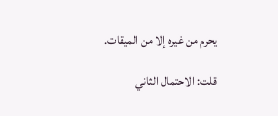يحرم من غيره إلا من الميقات.

قلت: الاحتمال الثاني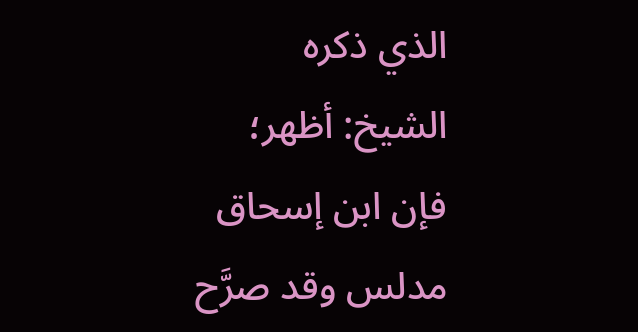الذي ذكره الشيخ: أظهر؛ فإن ابن إسحاق مدلس وقد صرَّح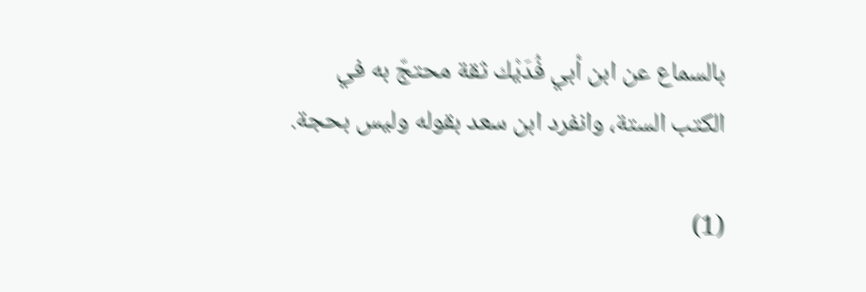بالسماع عن ابن أبي فُدَيْك ثقة محتجّ به في الكتب الستة، وانفرد ابن سعد بقوله وليس بحجة.

(1)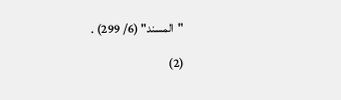"المسند" (6/ 299) .

(2)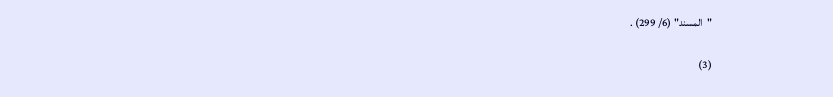"المسند" (6/ 299) .

(3)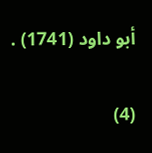أبو داود (1741) .

(4)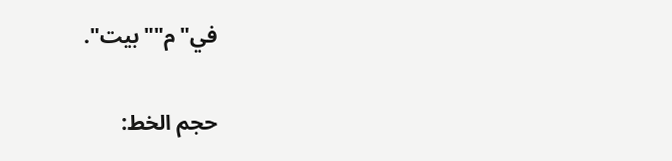في"م""بيت".

حجم الخط: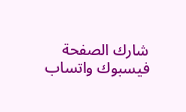شارك الصفحة
فيسبوك واتساب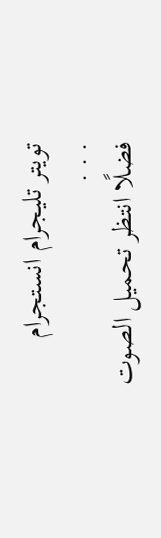تويتر تليجرام انستجرام
. . .
فضلًا انتظر تحميل الصوت